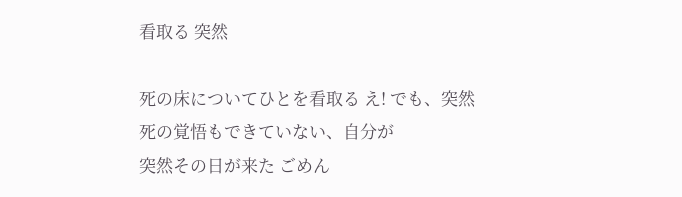看取る 突然

死の床についてひとを看取る え! でも、突然
死の覚悟もできていない、自分が
突然その日が来た ごめん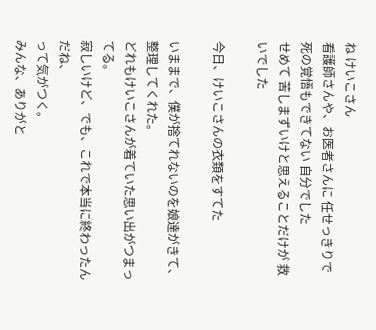ね けいこさん
看護師さんや、お医者さんに 任せっきりで
死の覚悟もできてない 自分でした
せめて 苦しまずいけと思えることだけが 救いでした

今日、けいこさんの衣類をすてた

いままで、僕が捨てれないのを娘達がきて、整理してくれた。
どれもけいこさんが着ていた思い出がつまってる。
寂しいけど、でも、これで本当に終わったんだね、
って気がつく。
みんな、ありがと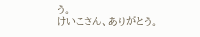う。
けいこさん、ありがとう。